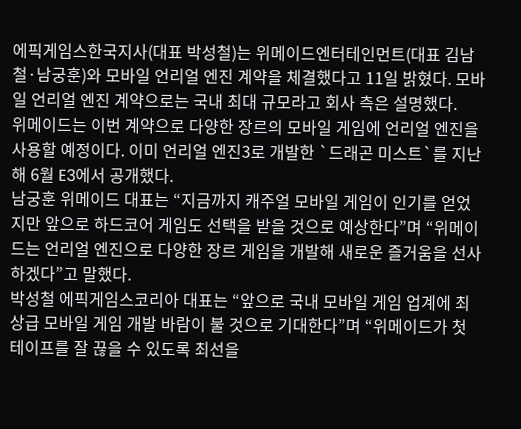에픽게임스한국지사(대표 박성철)는 위메이드엔터테인먼트(대표 김남철·남궁훈)와 모바일 언리얼 엔진 계약을 체결했다고 11일 밝혔다. 모바일 언리얼 엔진 계약으로는 국내 최대 규모라고 회사 측은 설명했다.
위메이드는 이번 계약으로 다양한 장르의 모바일 게임에 언리얼 엔진을 사용할 예정이다. 이미 언리얼 엔진3로 개발한 `드래곤 미스트`를 지난해 6월 E3에서 공개했다.
남궁훈 위메이드 대표는 “지금까지 캐주얼 모바일 게임이 인기를 얻었지만 앞으로 하드코어 게임도 선택을 받을 것으로 예상한다”며 “위메이드는 언리얼 엔진으로 다양한 장르 게임을 개발해 새로운 즐거움을 선사하겠다”고 말했다.
박성철 에픽게임스코리아 대표는 “앞으로 국내 모바일 게임 업계에 최상급 모바일 게임 개발 바람이 불 것으로 기대한다”며 “위메이드가 첫 테이프를 잘 끊을 수 있도록 최선을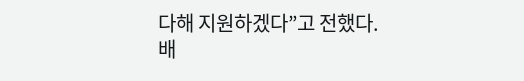다해 지원하겠다”고 전했다.
배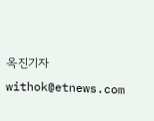옥진기자 withok@etnews.com